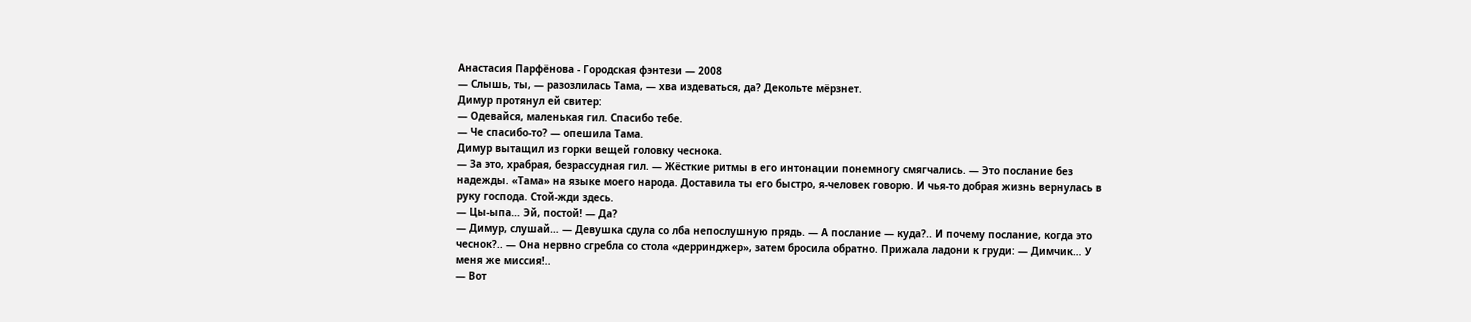Анастасия Парфёнова - Городская фэнтези — 2008
— Слышь, ты, — разозлилась Тама, — хва издеваться, да? Декольте мёрзнет.
Димур протянул ей свитер:
— Одевайся, маленькая гил. Спасибо тебе.
— Че спасибо-то? — опешила Тама.
Димур вытащил из горки вещей головку чеснока.
— За это, храбрая, безрассудная гил. — Жёсткие ритмы в его интонации понемногу смягчались. — Это послание без надежды. «Тама» на языке моего народа. Доставила ты его быстро, я-человек говорю. И чья-то добрая жизнь вернулась в руку господа. Стой-жди здесь.
— Цы-ыпа… Эй, постой! — Да?
— Димур, слушай… — Девушка сдула со лба непослушную прядь. — А послание — куда?.. И почему послание, когда это чеснок?.. — Она нервно сгребла со стола «дерринджер», затем бросила обратно. Прижала ладони к груди: — Димчик… У меня же миссия!..
— Вот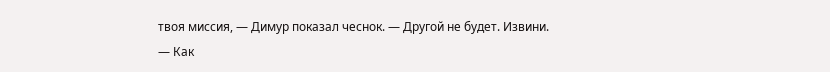твоя миссия, — Димур показал чеснок. — Другой не будет. Извини.
— Как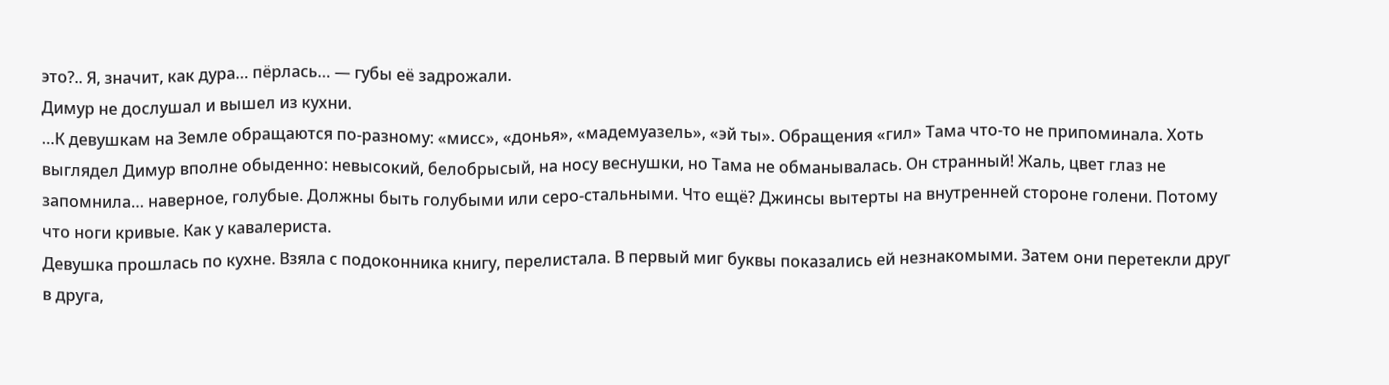это?.. Я, значит, как дура… пёрлась… — губы её задрожали.
Димур не дослушал и вышел из кухни.
…К девушкам на Земле обращаются по-разному: «мисс», «донья», «мадемуазель», «эй ты». Обращения «гил» Тама что-то не припоминала. Хоть выглядел Димур вполне обыденно: невысокий, белобрысый, на носу веснушки, но Тама не обманывалась. Он странный! Жаль, цвет глаз не запомнила… наверное, голубые. Должны быть голубыми или серо-стальными. Что ещё? Джинсы вытерты на внутренней стороне голени. Потому что ноги кривые. Как у кавалериста.
Девушка прошлась по кухне. Взяла с подоконника книгу, перелистала. В первый миг буквы показались ей незнакомыми. Затем они перетекли друг в друга,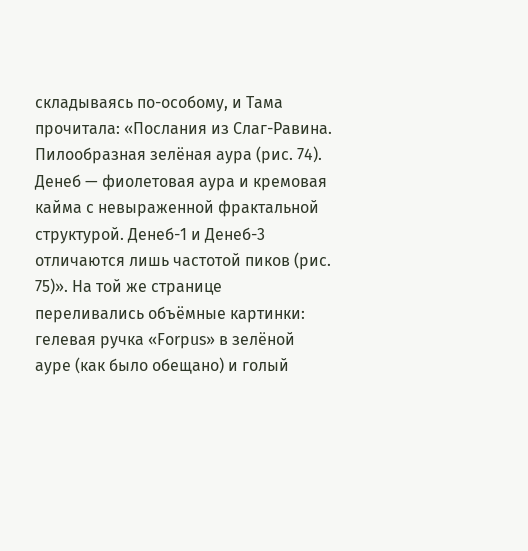складываясь по-особому, и Тама прочитала: «Послания из Слаг-Равина. Пилообразная зелёная аура (рис. 74). Денеб — фиолетовая аура и кремовая кайма с невыраженной фрактальной структурой. Денеб-1 и Денеб-3 отличаются лишь частотой пиков (рис. 75)». На той же странице переливались объёмные картинки: гелевая ручка «Forpus» в зелёной ауре (как было обещано) и голый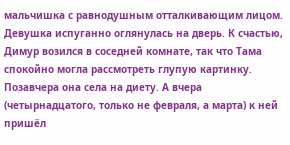мальчишка с равнодушным отталкивающим лицом.
Девушка испуганно оглянулась на дверь. К счастью, Димур возился в соседней комнате, так что Тама спокойно могла рассмотреть глупую картинку.
Позавчера она села на диету. А вчера (четырнадцатого, только не февраля, а марта) к ней пришёл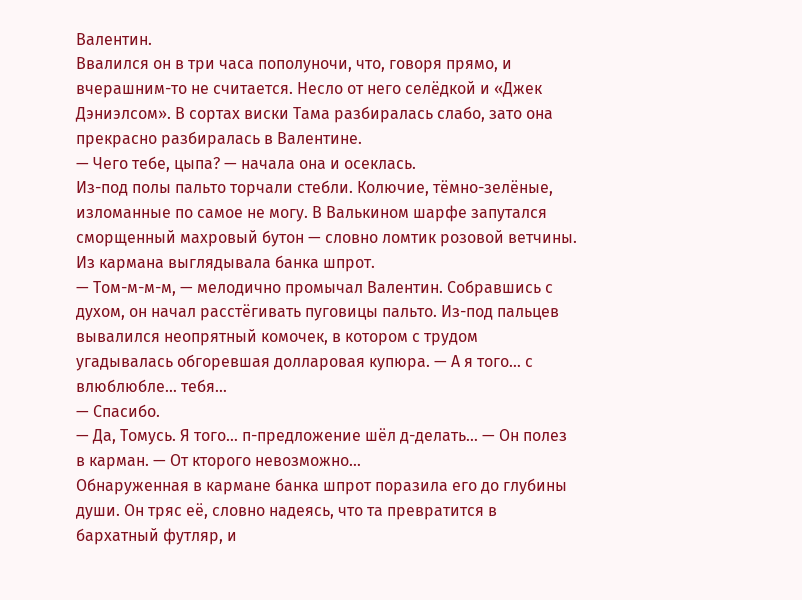Валентин.
Ввалился он в три часа пополуночи, что, говоря прямо, и вчерашним-то не считается. Несло от него селёдкой и «Джек Дэниэлсом». В сортах виски Тама разбиралась слабо, зато она прекрасно разбиралась в Валентине.
— Чего тебе, цыпа? — начала она и осеклась.
Из-под полы пальто торчали стебли. Колючие, тёмно-зелёные, изломанные по самое не могу. В Валькином шарфе запутался сморщенный махровый бутон — словно ломтик розовой ветчины. Из кармана выглядывала банка шпрот.
— Том-м-м-м, — мелодично промычал Валентин. Собравшись с духом, он начал расстёгивать пуговицы пальто. Из-под пальцев вывалился неопрятный комочек, в котором с трудом угадывалась обгоревшая долларовая купюра. — А я того… с влюблюбле… тебя…
— Спасибо.
— Да, Томусь. Я того… п-предложение шёл д-делать… — Он полез в карман. — От кторого невозможно…
Обнаруженная в кармане банка шпрот поразила его до глубины души. Он тряс её, словно надеясь, что та превратится в бархатный футляр, и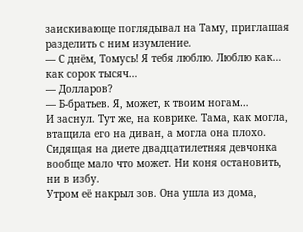заискивающе поглядывал на Таму, приглашая разделить с ним изумление.
— С днём, Томусь! Я тебя люблю. Люблю как… как сорок тысяч…
— Долларов?
— Б-братьев. Я, может, к твоим ногам…
И заснул. Тут же, на коврике. Тама, как могла, втащила его на диван, а могла она плохо. Сидящая на диете двадцатилетняя девчонка вообще мало что может. Ни коня остановить, ни в избу.
Утром её накрыл зов. Она ушла из дома,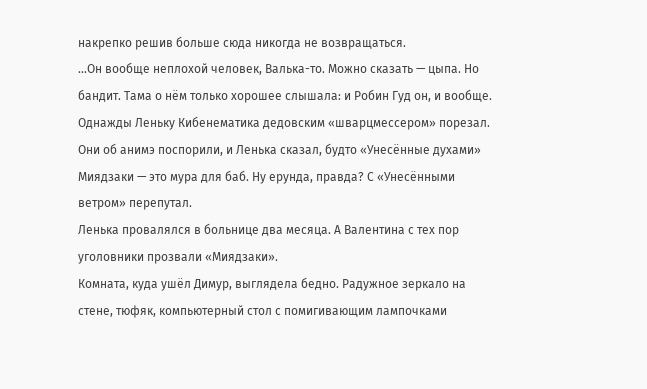накрепко решив больше сюда никогда не возвращаться.
…Он вообще неплохой человек, Валька-то. Можно сказать — цыпа. Но бандит. Тама о нём только хорошее слышала: и Робин Гуд он, и вообще. Однажды Леньку Кибенематика дедовским «шварцмессером» порезал. Они об анимэ поспорили, и Ленька сказал, будто «Унесённые духами» Миядзаки — это мура для баб. Ну ерунда, правда? С «Унесёнными ветром» перепутал.
Ленька провалялся в больнице два месяца. А Валентина с тех пор уголовники прозвали «Миядзаки».
Комната, куда ушёл Димур, выглядела бедно. Радужное зеркало на стене, тюфяк, компьютерный стол с помигивающим лампочками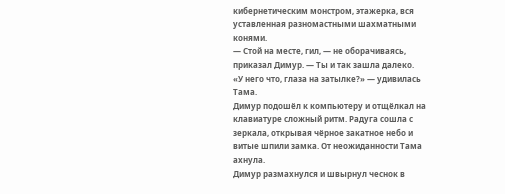кибернетическим монстром, этажерка, вся уставленная разномастными шахматными конями.
— Стой на месте, гил, — не оборачиваясь, приказал Димур. — Ты и так зашла далеко.
«У него что, глаза на затылке?» — удивилась Тама.
Димур подошёл к компьютеру и отщёлкал на клавиатуре сложный ритм. Радуга сошла с зеркала, открывая чёрное закатное небо и витые шпили замка. От неожиданности Тама ахнула.
Димур размахнулся и швырнул чеснок в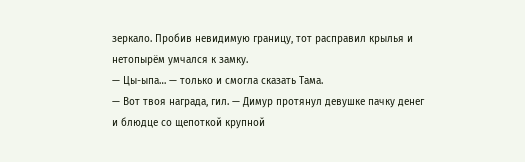зеркало. Пробив невидимую границу, тот расправил крылья и нетопырём умчался к замку.
— Цы-ыпа… — только и смогла сказать Тама.
— Вот твоя награда, гил. — Димур протянул девушке пачку денег и блюдце со щепоткой крупной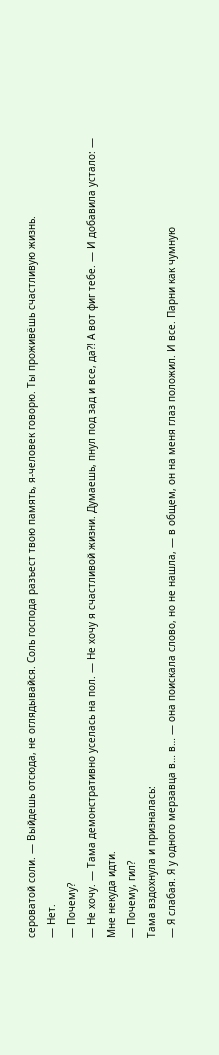сероватой соли. — Выйдешь отсюда, не оглядывайся. Соль господа разъест твою память, я-человек говорю. Ты проживёшь счастливую жизнь.
— Нет.
— Почему?
— Не хочу. — Тама демонстративно уселась на пол. — Не хочу я счастливой жизни. Думаешь, пнул под зад и все, да?! А вот фиг тебе. — И добавила устало: — Мне некуда идти.
— Почему, гил?
Тама вздохнула и призналась:
— Я слабая. Я у одного мерзавца в… в… — она поискала слово, но не нашла, — в общем, он на меня глаз положил. И все. Парни как чумную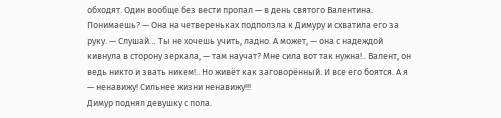обходят. Один вообще без вести пропал — в день святого Валентина. Понимаешь? — Она на четвереньках подползла к Димуру и схватила его за руку. — Слушай… Ты не хочешь учить, ладно. А может, — она с надеждой кивнула в сторону зеркала, — там научат? Мне сила вот так нужна!.. Валент, он ведь никто и звать никем!.. Но живёт как заговорённый. И все его боятся. А я — ненавижу! Сильнее жизни ненавижу!!!
Димур поднял девушку с пола.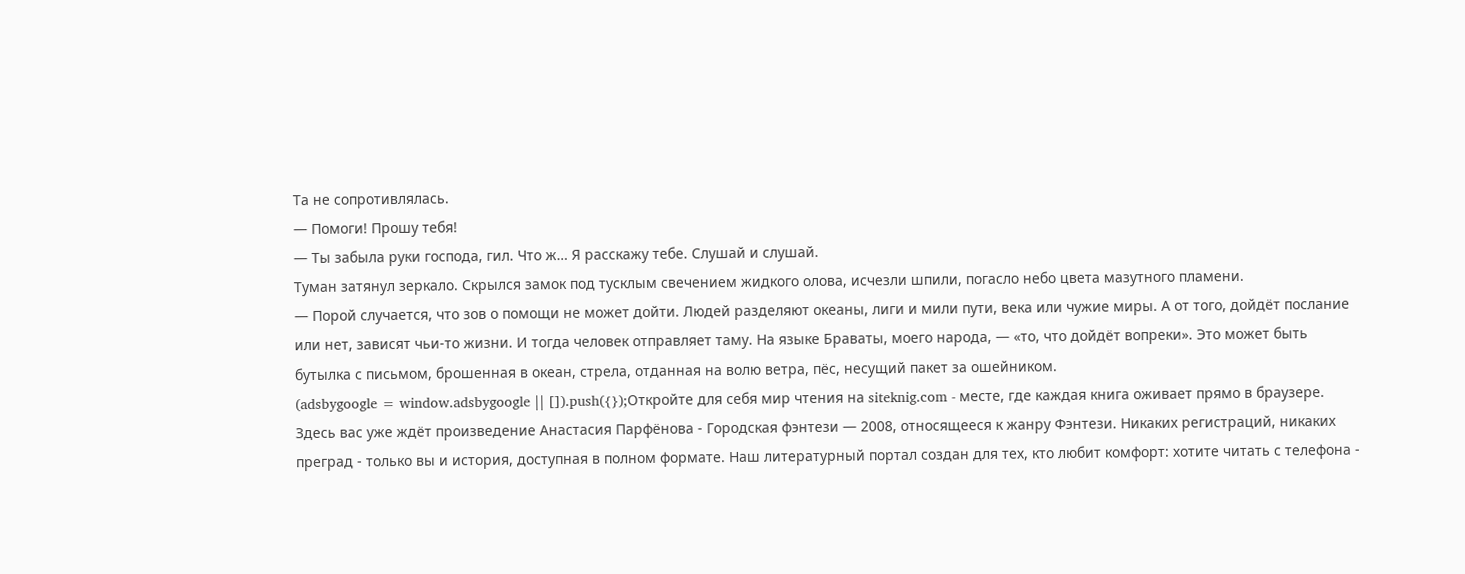Та не сопротивлялась.
— Помоги! Прошу тебя!
— Ты забыла руки господа, гил. Что ж… Я расскажу тебе. Слушай и слушай.
Туман затянул зеркало. Скрылся замок под тусклым свечением жидкого олова, исчезли шпили, погасло небо цвета мазутного пламени.
— Порой случается, что зов о помощи не может дойти. Людей разделяют океаны, лиги и мили пути, века или чужие миры. А от того, дойдёт послание или нет, зависят чьи-то жизни. И тогда человек отправляет таму. На языке Браваты, моего народа, — «то, что дойдёт вопреки». Это может быть бутылка с письмом, брошенная в океан, стрела, отданная на волю ветра, пёс, несущий пакет за ошейником.
(adsbygoogle = window.adsbygoogle || []).push({});Откройте для себя мир чтения на siteknig.com - месте, где каждая книга оживает прямо в браузере. Здесь вас уже ждёт произведение Анастасия Парфёнова - Городская фэнтези — 2008, относящееся к жанру Фэнтези. Никаких регистраций, никаких преград - только вы и история, доступная в полном формате. Наш литературный портал создан для тех, кто любит комфорт: хотите читать с телефона -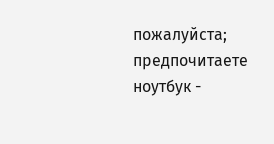пожалуйста; предпочитаете ноутбук -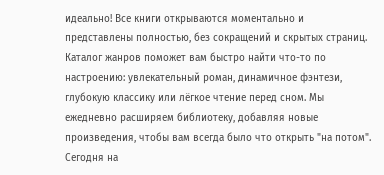идеально! Все книги открываются моментально и представлены полностью, без сокращений и скрытых страниц. Каталог жанров поможет вам быстро найти что-то по настроению: увлекательный роман, динамичное фэнтези, глубокую классику или лёгкое чтение перед сном. Мы ежедневно расширяем библиотеку, добавляя новые произведения, чтобы вам всегда было что открыть "на потом". Сегодня на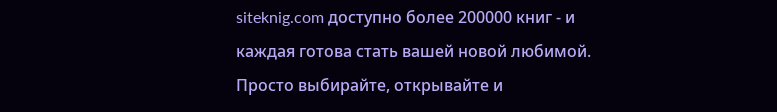siteknig.com доступно более 200000 книг - и каждая готова стать вашей новой любимой. Просто выбирайте, открывайте и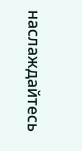наслаждайтесь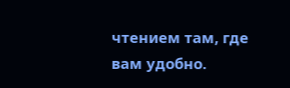чтением там, где вам удобно.